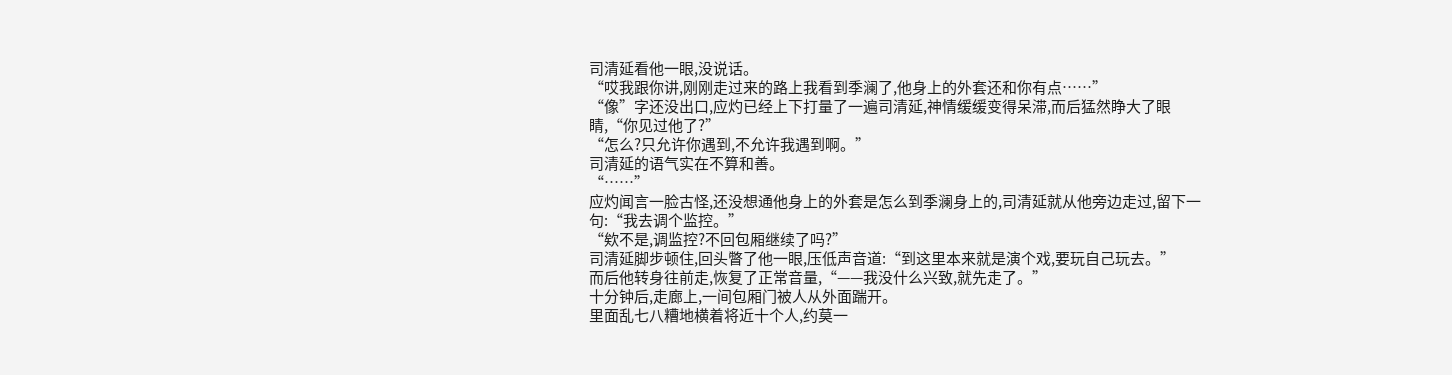司清延看他一眼,没说话。
“哎我跟你讲,刚刚走过来的路上我看到季澜了,他身上的外套还和你有点……”
“像”字还没出口,应灼已经上下打量了一遍司清延,神情缓缓变得呆滞,而后猛然睁大了眼睛,“你见过他了?”
“怎么?只允许你遇到,不允许我遇到啊。”
司清延的语气实在不算和善。
“……”
应灼闻言一脸古怪,还没想通他身上的外套是怎么到季澜身上的,司清延就从他旁边走过,留下一句:“我去调个监控。”
“欸不是,调监控?不回包厢继续了吗?”
司清延脚步顿住,回头瞥了他一眼,压低声音道:“到这里本来就是演个戏,要玩自己玩去。”
而后他转身往前走,恢复了正常音量,“——我没什么兴致,就先走了。”
十分钟后,走廊上,一间包厢门被人从外面踹开。
里面乱七八糟地横着将近十个人,约莫一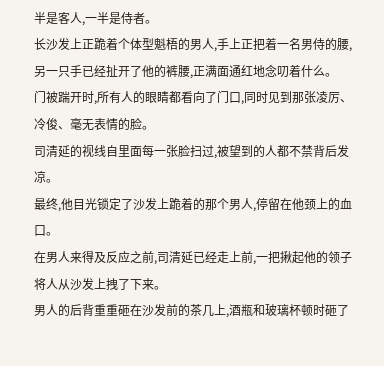半是客人,一半是侍者。
长沙发上正跪着个体型魁梧的男人,手上正把着一名男侍的腰,另一只手已经扯开了他的裤腰,正满面通红地念叨着什么。
门被踹开时,所有人的眼睛都看向了门口,同时见到那张凌厉、冷俊、毫无表情的脸。
司清延的视线自里面每一张脸扫过,被望到的人都不禁背后发凉。
最终,他目光锁定了沙发上跪着的那个男人,停留在他颈上的血口。
在男人来得及反应之前,司清延已经走上前,一把揪起他的领子将人从沙发上拽了下来。
男人的后背重重砸在沙发前的茶几上,酒瓶和玻璃杯顿时砸了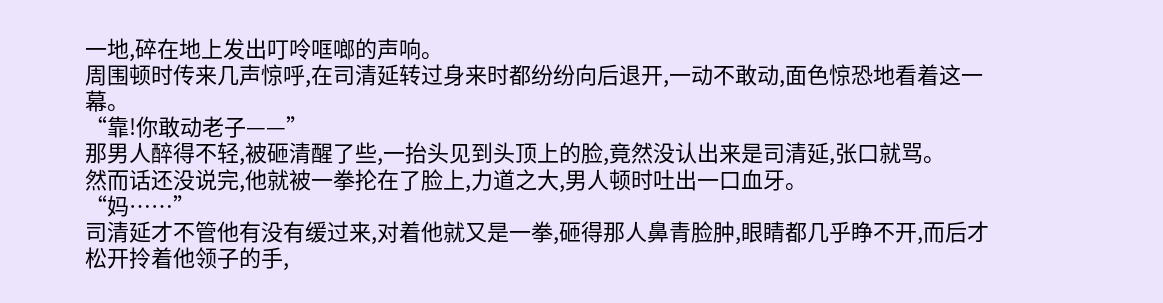一地,碎在地上发出叮呤哐啷的声响。
周围顿时传来几声惊呼,在司清延转过身来时都纷纷向后退开,一动不敢动,面色惊恐地看着这一幕。
“靠!你敢动老子——”
那男人醉得不轻,被砸清醒了些,一抬头见到头顶上的脸,竟然没认出来是司清延,张口就骂。
然而话还没说完,他就被一拳抡在了脸上,力道之大,男人顿时吐出一口血牙。
“妈……”
司清延才不管他有没有缓过来,对着他就又是一拳,砸得那人鼻青脸肿,眼睛都几乎睁不开,而后才松开拎着他领子的手,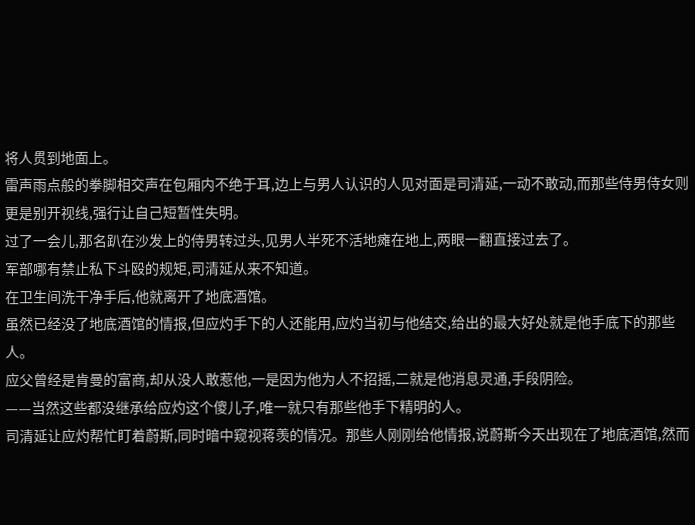将人贯到地面上。
雷声雨点般的拳脚相交声在包厢内不绝于耳,边上与男人认识的人见对面是司清延,一动不敢动,而那些侍男侍女则更是别开视线,强行让自己短暂性失明。
过了一会儿,那名趴在沙发上的侍男转过头,见男人半死不活地瘫在地上,两眼一翻直接过去了。
军部哪有禁止私下斗殴的规矩,司清延从来不知道。
在卫生间洗干净手后,他就离开了地底酒馆。
虽然已经没了地底酒馆的情报,但应灼手下的人还能用,应灼当初与他结交,给出的最大好处就是他手底下的那些人。
应父曾经是肯曼的富商,却从没人敢惹他,一是因为他为人不招摇,二就是他消息灵通,手段阴险。
——当然这些都没继承给应灼这个傻儿子,唯一就只有那些他手下精明的人。
司清延让应灼帮忙盯着蔚斯,同时暗中窥视蒋羡的情况。那些人刚刚给他情报,说蔚斯今天出现在了地底酒馆,然而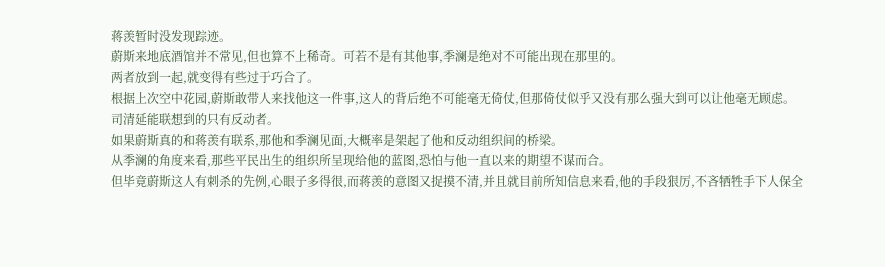蒋羡暂时没发现踪迹。
蔚斯来地底酒馆并不常见,但也算不上稀奇。可若不是有其他事,季澜是绝对不可能出现在那里的。
两者放到一起,就变得有些过于巧合了。
根据上次空中花园,蔚斯敢带人来找他这一件事,这人的背后绝不可能毫无倚仗,但那倚仗似乎又没有那么强大到可以让他毫无顾虑。
司清延能联想到的只有反动者。
如果蔚斯真的和蒋羡有联系,那他和季澜见面,大概率是架起了他和反动组织间的桥梁。
从季澜的角度来看,那些平民出生的组织所呈现给他的蓝图,恐怕与他一直以来的期望不谋而合。
但毕竟蔚斯这人有刺杀的先例,心眼子多得很,而蒋羡的意图又捉摸不清,并且就目前所知信息来看,他的手段狠厉,不吝牺牲手下人保全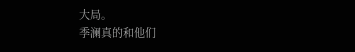大局。
季澜真的和他们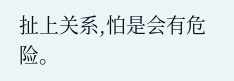扯上关系,怕是会有危险。